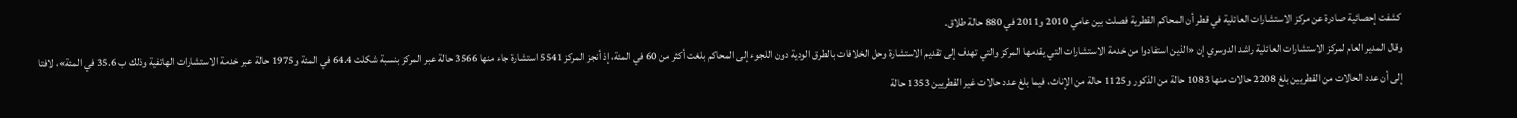كشفت إحصائية صادرة عن مركز الاستشارات العائلية في قطر أن المحاكم القطرية فصلت بين عامي 2010 و2011 في 880 حالة طلاق.
وقال المدير العام لمركز الاستشارات العائلية راشد الدوسري إن «الذين استفادوا من خدمة الاستشارات التي يقدمها المركز والتي تهدف إلى تقديم الاستشارة وحل الخلافات بالطرق الودية دون اللجوء إلى المحاكم بلغت أكثر من 60 في المئة، إذ أنجز المركز 5541 استشارة جاء منها 3566 حالة عبر المركز بنسبة شكلت 64.4 في المئة و1975 حالة عبر خدمة الاستشارات الهاتفية وذلك ب 35.6 في المئة»، لافتا إلى أن عدد الحالات من القطريين بلغ 2208 حالات منها 1083 حالة من الذكور و1125 حالة من الإناث، فيما بلغ عدد حالات غير القطريين 1353 حالة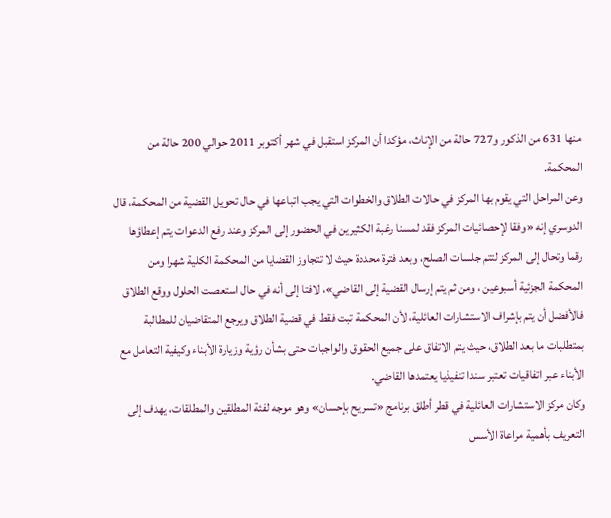منها 631 من الذكور و727 حالة من الإناث، مؤكدا أن المركز استقبل في شهر أكتوبر 2011 حوالي 200 حالة من المحكمة.
وعن المراحل التي يقوم بها المركز في حالات الطلاق والخطوات التي يجب اتباعها في حال تحويل القضية من المحكمة، قال الدوسري إنه «وفقا لإحصائيات المركز فقد لمسنا رغبة الكثيرين في الحضور إلى المركز وعند رفع الدعوات يتم إعطاؤها رقما وتحال إلى المركز لتتم جلسات الصلح، وبعد فترة محددة حيث لا تتجاوز القضايا من المحكمة الكلية شهرا ومن المحكمة الجزئية أسبوعين ، ومن ثم يتم إرسال القضية إلى القاضي»، لافتا إلى أنه في حال استعصت الحلول ووقع الطلاق فالأفضل أن يتم بإشراف الاستشارات العائلية، لأن المحكمة تبت فقط في قضية الطلاق ويرجع المتقاضيان للمطالبة بمتطلبات ما بعد الطلاق، حيث يتم الاتفاق على جميع الحقوق والواجبات حتى بشأن رؤية وزيارة الأبناء وكيفية التعامل مع الأبناء عبر اتفاقيات تعتبر سندا تنفيذيا يعتمدها القاضي.
وكان مركز الاستشارات العائلية في قطر أطلق برنامج «تسريح بإحسان» وهو موجه لفئة المطلقين والمطلقات، يهدف إلى التعريف بأهمية مراعاة الأسس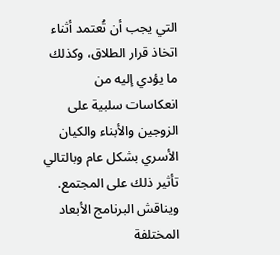التي يجب أن تُعتمد أثناء اتخاذ قرار الطلاق، وكذلك ما يؤدي إليه من انعكاسات سلبية على الزوجين والأبناء والكيان الأسري بشكل عام وبالتالي تأثير ذلك على المجتمع.
ويناقش البرنامج الأبعاد المختلفة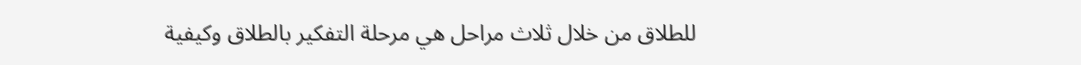للطلاق من خلال ثلاث مراحل هي مرحلة التفكير بالطلاق وكيفية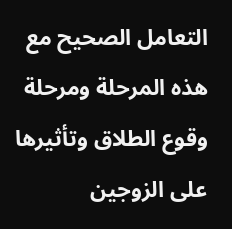التعامل الصحيح مع هذه المرحلة ومرحلة وقوع الطلاق وتأثيرها على الزوجين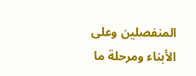المنفصلين وعلى الأبناء ومرحلة ما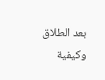بعد الطلاق وكيفية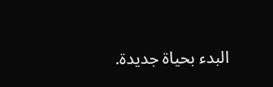البدء بحياة جديدة.